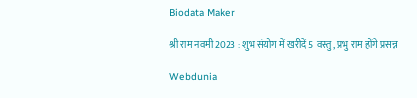Biodata Maker

श्री राम नवमी 2023 : शुभ संयोग में खरीदें 5 वस्तु, प्रभु राम होंगे प्रसन्न

Webdunia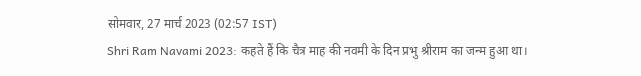सोमवार, 27 मार्च 2023 (02:57 IST)
Shri Ram Navami 2023: कहते हैं कि चैत्र माह की नवमी के दिन प्रभु श्रीराम का जन्म हुआ था।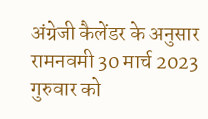अंग्रेजी कैलेंडर के अनुसार रामनवमी 30 मार्च 2023 गुरुवार को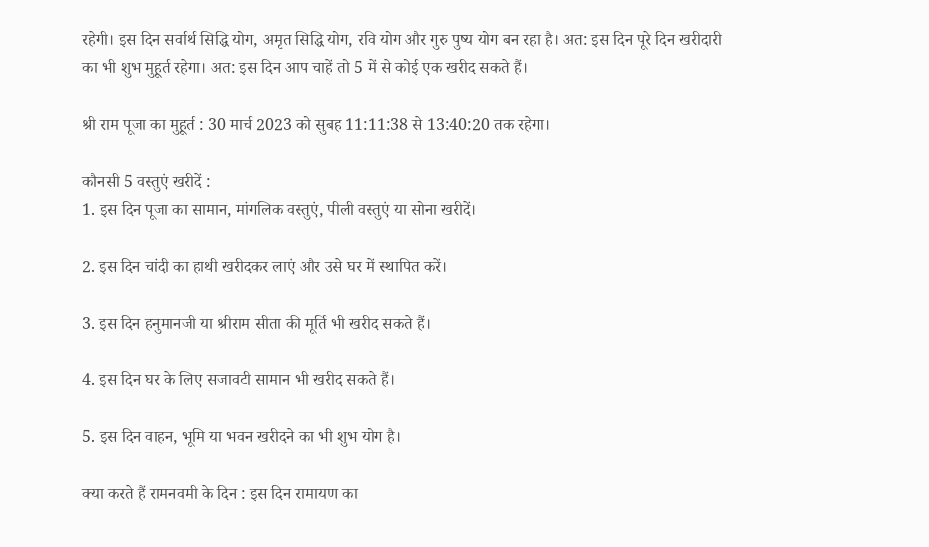रहेगी। इस दिन सर्वार्थ सिद्धि योग, अमृत सिद्धि योग, रवि योग और गुरु पुष्य योग बन रहा है। अत: इस दिन पूरे दिन खरीदारी का भी शुभ मुहूर्त रहेगा। अत: इस दिन आप चाहें तो 5 में से कोई एक खरीद सकते हैं।

श्री राम पूजा का मुहूर्त : 30 मार्च 2023 को सुबह 11:11:38 से 13:40:20 तक रहेगा।

कौनसी 5 वस्तुएं खरीदें :
1. इस दिन पूजा का सामान, मांगलिक वस्तुएं, पीली वस्तुएं या सोना खरीदें।

2. इस दिन चांदी का हाथी खरीदकर लाएं और उसे घर में स्थापित करें।

3. इस दिन हनुमानजी या श्रीराम सीता की मूर्ति भी खरीद सकते हैं।

4. इस दिन घर के लिए सजावटी सामान भी खरीद सकते हैं।

5. इस दिन वाहन, भूमि या भवन खरीदने का भी शुभ योग है।

क्या करते हैं रामनवमी के दिन : इस दिन रामायण का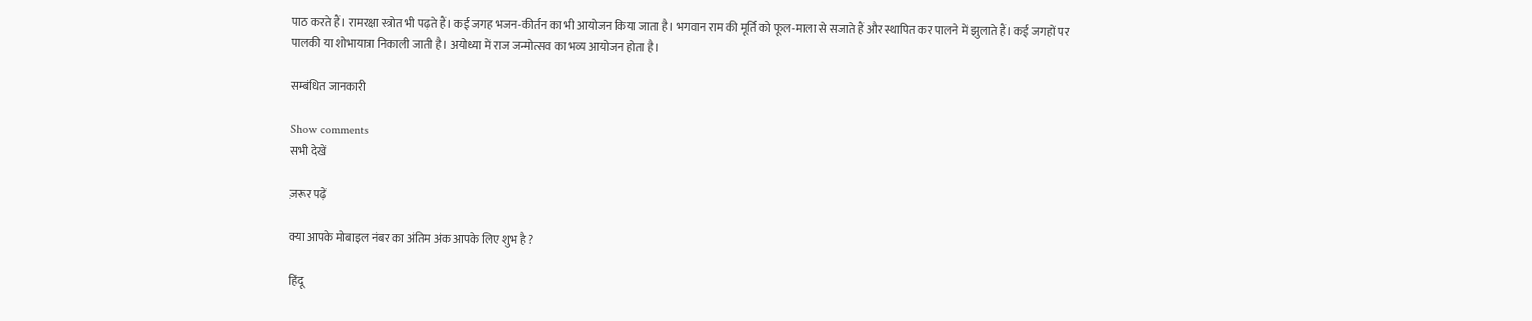पाठ करते हैं। रामरक्षा स्त्रोत भी पढ़ते हैं। कई जगह भजन-कीर्तन का भी आयोजन किया जाता है। भगवान राम की मूर्ति को फूल-माला से सजाते हैं और स्थापित कर पालने में झुलाते हैं। कई जगहों पर पालकी या शोभायात्रा निकाली जाती है। अयोध्या में राज जन्मोत्सव का भव्य आयोजन होता है।

सम्बंधित जानकारी

Show comments
सभी देखें

ज़रूर पढ़ें

क्या आपके मोबाइल नंबर का अंतिम अंक आपके लिए शुभ है ?

हिंदू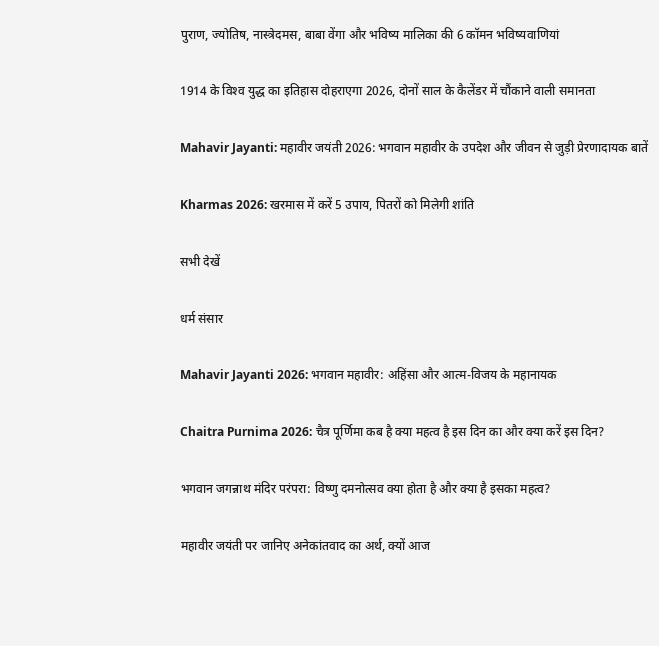पुराण, ज्योतिष, नास्त्रेदमस, बाबा वेंगा और भविष्‍य मालिका की 6 कॉमन भविष्यवाणियां

1914 के विश्‍व युद्ध का इतिहास दोहराएगा 2026, दोनों साल के कैलेंडर में चौंकाने वाली समानता

Mahavir Jayanti: महावीर जयंती 2026: भगवान महावीर के उपदेश और जीवन से जुड़ी प्रेरणादायक बातें

Kharmas 2026: खरमास में करें 5 उपाय, पितरों को मिलेगी शांति

सभी देखें

धर्म संसार

Mahavir Jayanti 2026: भगवान महावीर: अहिंसा और आत्म-विजय के महानायक

Chaitra Purnima 2026: चैत्र पूर्णिमा कब है क्या महत्व है इस दिन का और क्या करें इस दिन?

भगवान जगन्नाथ मंदिर परंपरा: विष्णु दमनोत्सव क्या होता है और क्या है इसका महत्व?

महावीर जयंती पर जानिए अनेकांतवाद का अर्थ, क्यों आज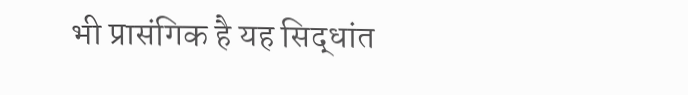भी प्रासंगिक है यह सिद्धांत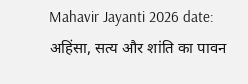Mahavir Jayanti 2026 date: अहिंसा, सत्य और शांति का पावन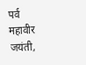पर्व महावीर जयंती,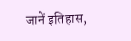जानें इतिहास,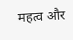महत्व और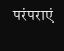परंपराएं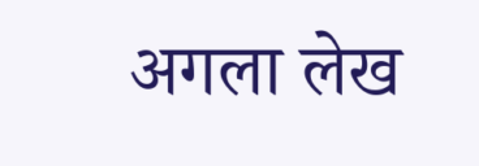अगला लेख